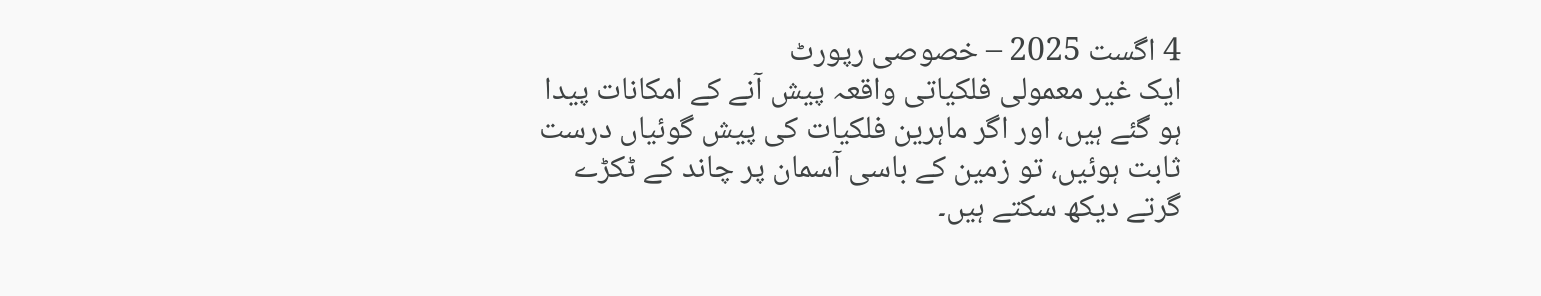4 اگست 2025 – خصوصی رپورٹ
ایک غیر معمولی فلکیاتی واقعہ پیش آنے کے امکانات پیدا ہو گئے ہیں، اور اگر ماہرین فلکیات کی پیش گوئیاں درست ثابت ہوئیں، تو زمین کے باسی آسمان پر چاند کے ٹکڑے گرتے دیکھ سکتے ہیں۔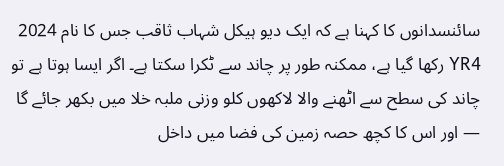سائنسدانوں کا کہنا ہے کہ ایک دیو ہیکل شہاب ثاقب جس کا نام 2024 YR4 رکھا گیا ہے، ممکنہ طور پر چاند سے ٹکرا سکتا ہے۔ اگر ایسا ہوتا ہے تو چاند کی سطح سے اٹھنے والا لاکھوں کلو وزنی ملبہ خلا میں بکھر جائے گا — اور اس کا کچھ حصہ زمین کی فضا میں داخل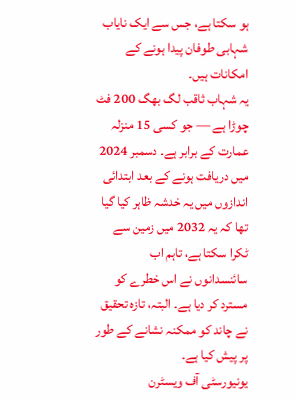ہو سکتا ہے، جس سے ایک نایاب شہابی طوفان پیدا ہونے کے امکانات ہیں۔
یہ شہاب ثاقب لگ بھگ 200 فٹ چوڑا ہے — جو کسی 15 منزلہ عمارت کے برابر ہے۔ دسمبر 2024 میں دریافت ہونے کے بعد ابتدائی اندازوں میں یہ خدشہ ظاہر کیا گیا تھا کہ یہ 2032 میں زمین سے ٹکرا سکتا ہے، تاہم اب سائنسدانوں نے اس خطرے کو مسترد کر دیا ہے۔ البتہ، تازہ تحقیق نے چاند کو ممکنہ نشانے کے طور پر پیش کیا ہے۔
یونیورسٹی آف ویسٹرن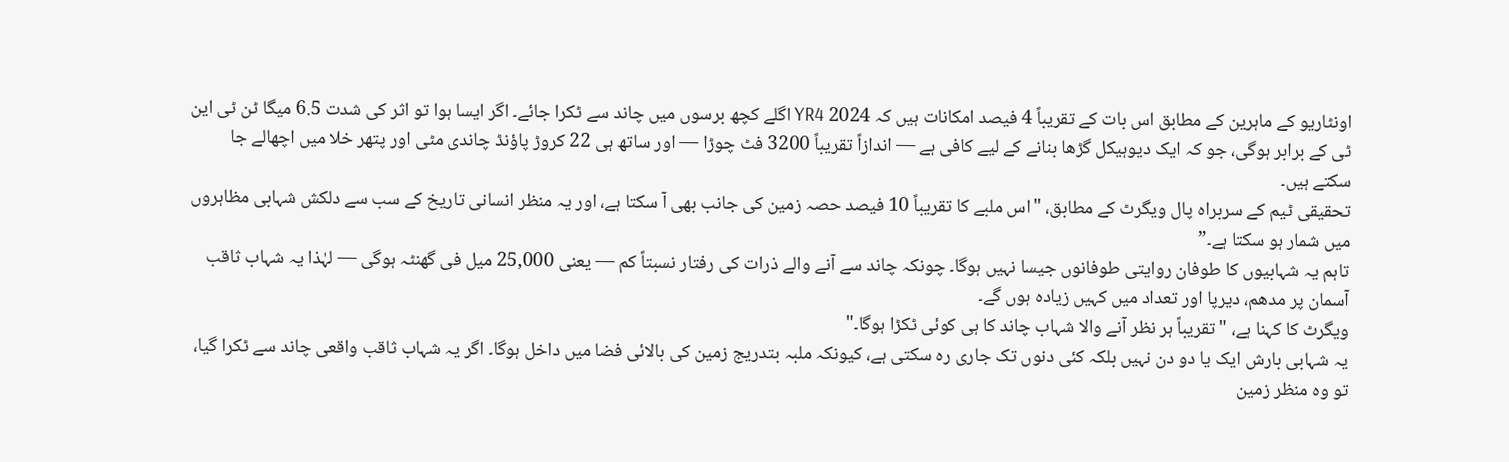اونٹاریو کے ماہرین کے مطابق اس بات کے تقریباً 4 فیصد امکانات ہیں کہ 2024 YR4 اگلے کچھ برسوں میں چاند سے ٹکرا جائے۔ اگر ایسا ہوا تو اثر کی شدت 6.5 میگا ٹن ٹی این ٹی کے برابر ہوگی، جو کہ ایک دیوہیکل گڑھا بنانے کے لیے کافی ہے — اندازاً تقریباً 3200 فٹ چوڑا — اور ساتھ ہی 22 کروڑ پاؤنڈ چاندی مٹی اور پتھر خلا میں اچھالے جا سکتے ہیں۔
تحقیقی ٹیم کے سربراہ پال ویگرٹ کے مطابق، "اس ملبے کا تقریباً 10 فیصد حصہ زمین کی جانب بھی آ سکتا ہے، اور یہ منظر انسانی تاریخ کے سب سے دلکش شہابی مظاہروں میں شمار ہو سکتا ہے۔”
تاہم یہ شہابیوں کا طوفان روایتی طوفانوں جیسا نہیں ہوگا۔ چونکہ چاند سے آنے والے ذرات کی رفتار نسبتاً کم — یعنی 25,000 میل فی گھنٹہ ہوگی — لہٰذا یہ شہاب ثاقب آسمان پر مدھم، دیرپا اور تعداد میں کہیں زیادہ ہوں گے۔
ویگرٹ کا کہنا ہے، "تقریباً ہر نظر آنے والا شہاب چاند کا ہی کوئی ٹکڑا ہوگا۔"
یہ شہابی بارش ایک یا دو دن نہیں بلکہ کئی دنوں تک جاری رہ سکتی ہے، کیونکہ ملبہ بتدریج زمین کی بالائی فضا میں داخل ہوگا۔ اگر یہ شہاب ثاقب واقعی چاند سے ٹکرا گیا، تو وہ منظر زمین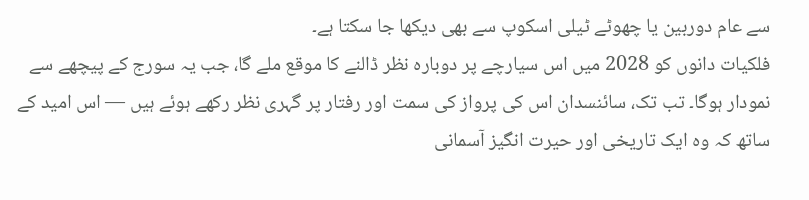سے عام دوربین یا چھوٹے ٹیلی اسکوپ سے بھی دیکھا جا سکتا ہے۔
فلکیات دانوں کو 2028 میں اس سیارچے پر دوبارہ نظر ڈالنے کا موقع ملے گا، جب یہ سورج کے پیچھے سے نمودار ہوگا۔ تب تک، سائنسدان اس کی پرواز کی سمت اور رفتار پر گہری نظر رکھے ہوئے ہیں — اس امید کے ساتھ کہ وہ ایک تاریخی اور حیرت انگیز آسمانی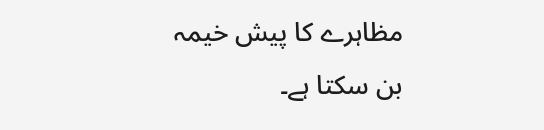مظاہرے کا پیش خیمہ بن سکتا ہے۔